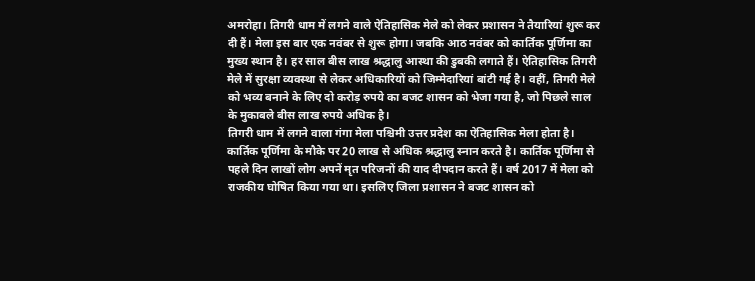अमरोहा। तिगरी धाम में लगने वाले ऐतिहासिक मेले को लेकर प्रशासन ने तैयारियां शुरू कर दी हैं। मेला इस बार एक नवंबर से शुरू होगा। जबकि आठ नवंबर को कार्तिक पूर्णिमा का मुख्य स्थान है। हर साल बीस लाख श्रद्धालु आस्था की डुबकी लगाते हैं। ऐतिहासिक तिगरी मेले में सुरक्षा व्यवस्था से लेकर अधिकारियों को जिम्मेदारियां बांटी गई है। वहीं, तिगरी मेले को भव्य बनाने के लिए दो करोड़ रुपये का बजट शासन को भेजा गया है, जो पिछले साल के मुकाबले बीस लाख रुपये अधिक है।
तिगरी धाम में लगने वाला गंगा मेला पश्चिमी उत्तर प्रदेश का ऐतिहासिक मेला होता है। कार्तिक पूर्णिमा के मौके पर 20 लाख से अधिक श्रद्धालु स्नान करते है। कार्तिक पूर्णिमा से पहले दिन लाखों लोग अपनें मृत परिजनों की याद दीपदान करते हैं। वर्ष 2017 में मेला को राजकीय घोषित किया गया था। इसलिए जिला प्रशासन ने बजट शासन को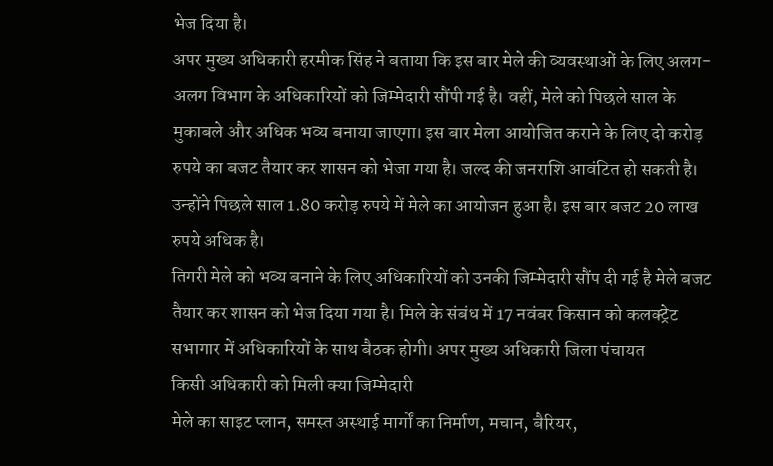भेज दिया है।
अपर मुख्य अधिकारी हरमीक सिंह ने बताया कि इस बार मेले की व्यवस्थाओं के लिए अलग-अलग विभाग के अधिकारियों को जिम्मेदारी सौंपी गई है। वहीं, मेले को पिछले साल के मुकाबले और अधिक भव्य बनाया जाएगा। इस बार मेला आयोजित कराने के लिए दो करोड़ रुपये का बजट तैयार कर शासन को भेजा गया है। जल्द की जनराशि आवंटित हो सकती है। उन्होंने पिछले साल 1.80 करोड़ रुपये में मेले का आयोजन हुआ है। इस बार बजट 20 लाख रुपये अधिक है।
तिगरी मेले को भव्य बनाने के लिए अधिकारियों को उनकी जिम्मेदारी सौंप दी गई है मेले बजट तैयार कर शासन को भेज दिया गया है। मिले के संबंध में 17 नवंबर किसान को कलक्ट्रेट सभागार में अधिकारियों के साथ बैठक होगी। अपर मुख्य अधिकारी जिला पंचायत
किसी अधिकारी को मिली क्या जिम्मेदारी
मेले का साइट प्लान, समस्त अस्थाई मार्गों का निर्माण, मचान, बैरियर,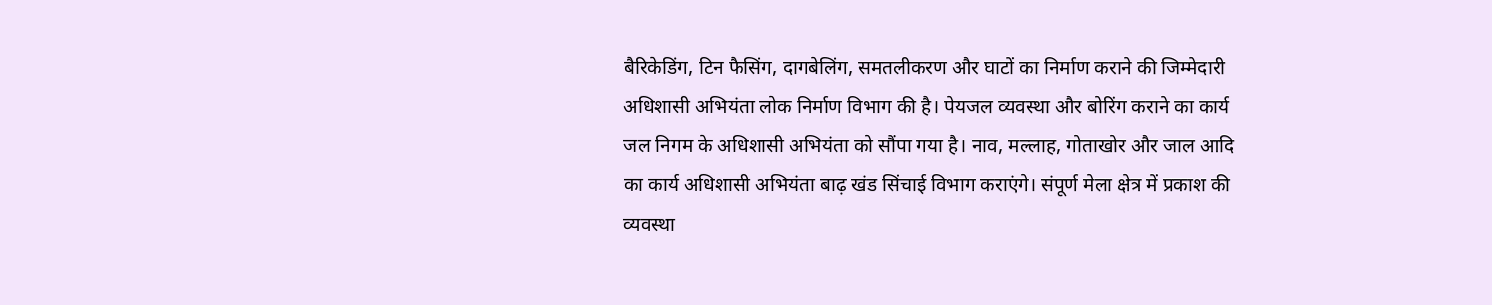बैरिकेडिंग, टिन फैसिंग, दागबेलिंग, समतलीकरण और घाटों का निर्माण कराने की जिम्मेदारी अधिशासी अभियंता लोक निर्माण विभाग की है। पेयजल व्यवस्था और बोरिंग कराने का कार्य जल निगम के अधिशासी अभियंता को सौंपा गया है। नाव, मल्लाह, गोताखोर और जाल आदि का कार्य अधिशासी अभियंता बाढ़ खंड सिंचाई विभाग कराएंगे। संपूर्ण मेला क्षेत्र में प्रकाश की व्यवस्था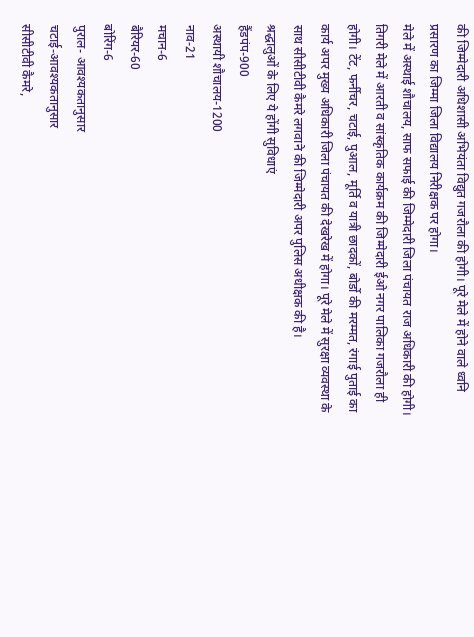की जिम्मेदारी अधिशासी अभियंता विद्युत गजरौला की होगी। पूरे मेले में होने वाले ध्वनि प्रसारण का जिम्मा जिला विद्यालय निरीक्षक पर होगा।
मेले में अस्थाई शौचालय, साफ सफाई की जिम्मेदारी जिला पंचायत राज अधिकारी की होगी। तिगरी मेले में आरती व सांस्कृतिक कार्यक्रम की जिम्मेदारी ईओ नगर पालिका गजरौला ही होगी। टेंट, फर्नीचर, चटाई, पुआल, मूर्ति व यात्री छादकों, बोर्डो की मरम्मत, रंगाई पुताई का कार्य अपर मुख्य अधिकारी जिला पंचायत की देखरेख में होगा। पूरे मेले में सुरक्षा व्यवस्था के साथ सीसीटीवी कैमरे लगवाने की जिम्मेदारी अपर पुलिस अधीक्षक की है।
श्रद्धालुओं के लिए ये होंगी सुविधाएं
हैंडपंप-900
अस्थायी शौचालय-1200
नाव-21
मचान-6
बैरियर-60
बोरिंग-6
पुराल- आवश्यकतानुसार
चटाई-आवश्यकतानुसार
सीसीटीवी कैमरे,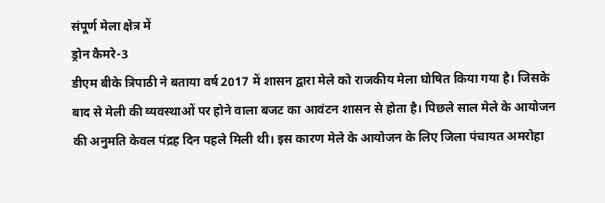संपूर्ण मेला क्षेत्र में
ड्रोन कैमरे-3
डीएम बीके त्रिपाठी ने बताया वर्ष 2017 में शासन द्वारा मेले को राजकीय मेला घोषित किया गया है। जिसके बाद से मेली की व्यवस्थाओं पर होने वाला बजट का आवंटन शासन से होता है। पिछले साल मेले के आयोजन की अनुमति केवल पंद्रह दिन पहले मिली थी। इस कारण मेले के आयोजन के लिए जिला पंचायत अमरोहा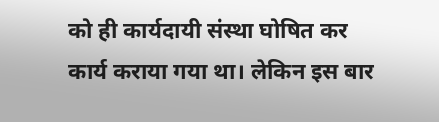को ही कार्यदायी संस्था घोषित कर कार्य कराया गया था। लेकिन इस बार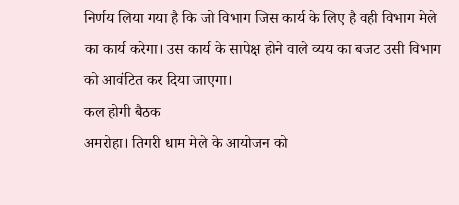निर्णय लिया गया है कि जो विभाग जिस कार्य के लिए है वही विभाग मेले का कार्य करेगा। उस कार्य के सापेक्ष होने वाले व्यय का बजट उसी विभाग को आवंटित कर दिया जाएगा।
कल होगी बैठक
अमरोहा। तिगरी धाम मेले के आयोजन को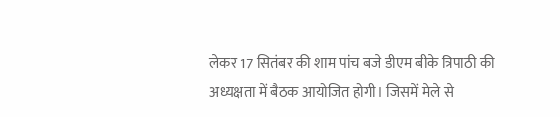लेकर 17 सितंबर की शाम पांच बजे डीएम बीके त्रिपाठी की अध्यक्षता में बैठक आयोजित होगी। जिसमें मेले से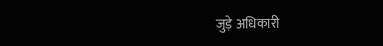जुड़े अधिकारी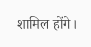शामिल होंगे।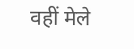वहीं मेले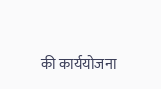की कार्ययोजना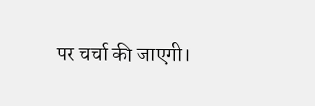पर चर्चा की जाएगी।